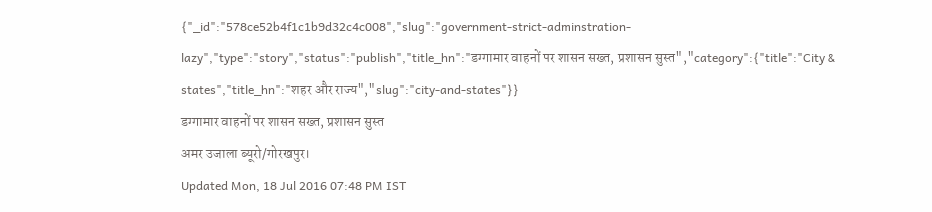{"_id":"578ce52b4f1c1b9d32c4c008","slug":"government-strict-adminstration-lazy","type":"story","status":"publish","title_hn":"डग्गामार वाहनों पर शासन सख्त, प्रशासन सुस्त","category":{"title":"City & states","title_hn":"शहर और राज्य","slug":"city-and-states"}}
डग्गामार वाहनों पर शासन सख्त, प्रशासन सुस्त
अमर उजाला ब्यूरो/गोरखपुर।
Updated Mon, 18 Jul 2016 07:48 PM IST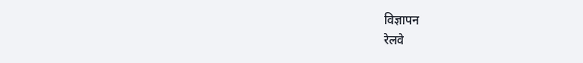विज्ञापन
रेलवे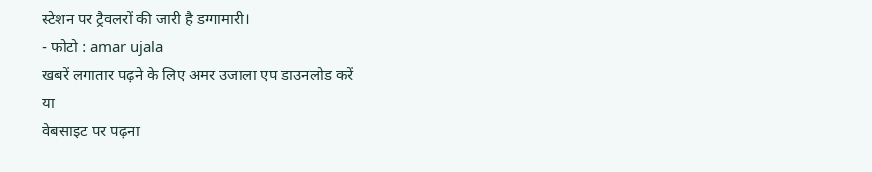स्टेशन पर ट्रैवलरों की जारी है डग्गामारी।
- फोटो : amar ujala
खबरें लगातार पढ़ने के लिए अमर उजाला एप डाउनलोड करें
या
वेबसाइट पर पढ़ना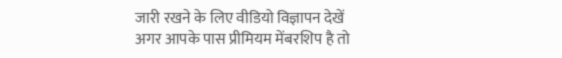जारी रखने के लिए वीडियो विज्ञापन देखें
अगर आपके पास प्रीमियम मेंबरशिप है तो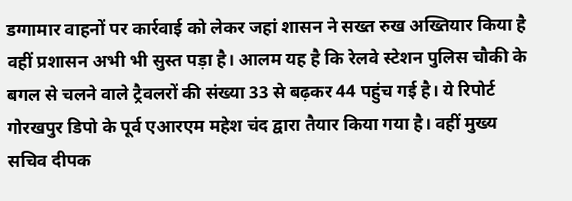डग्गामार वाहनों पर कार्रवाई को लेकर जहां शासन ने सख्त रुख अख्तियार किया है वहीं प्रशासन अभी भी सुस्त पड़ा है। आलम यह है कि रेलवे स्टेशन पुलिस चौकी के बगल से चलने वाले ट्रैवलरों की संख्या 33 से बढ़कर 44 पहुंच गई है। ये रिपोर्ट गोरखपुर डिपो के पूर्व एआरएम महेश चंद द्वारा तैयार किया गया है। वहीं मुख्य सचिव दीपक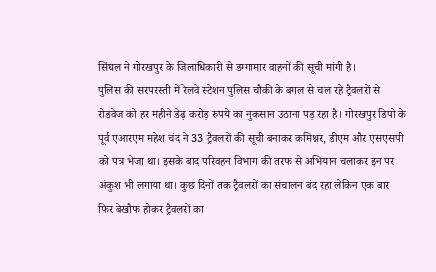सिंघल ने गोरखपुर के जिलाधिकारी से डग्गामार वाहनों की सूची मांगी है।
पुलिस की सरपरस्ती में रेलवे स्टेशन पुलिस चौकी के बगल से चल रहे ट्रैवलरों से रोडवेज को हर महीने डेढ़ करोड़ रुपये का नुकसान उठाना पड़ रहा है। गोरखपुर डिपो के पूर्व एआरएम महेश चंद ने 33 ट्रैवलरों की सूची बनाकर कमिश्नर, डीएम और एसएसपी को पत्र भेजा था। इसके बाद परिवहन विभाग की तरफ से अभियान चलाकर इन पर अंकुश भी लगाया था। कुछ दिनों तक ट्रैवलरों का संचालन बंद रहा लेकिन एक बार फिर बेखौफ होकर ट्रैवलरों का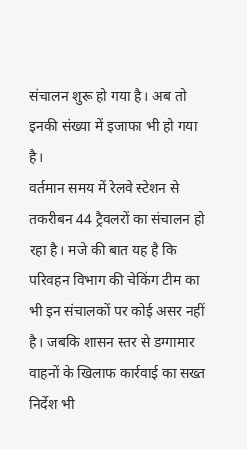संचालन शुरू हो गया है। अब तो इनकी संख्या में इजाफा भी हो गया है।
वर्तमान समय में रेलवे स्टेशन से तकरीबन 44 ट्रैवलरों का संचालन हो रहा है। मजे की बात यह है कि परिवहन विभाग की चेकिंग टीम का भी इन संचालकों पर कोई असर नहीं है। जबकि शासन स्तर से डग्गामार वाहनों के खिलाफ कार्रवाई का सख्त निर्देश भी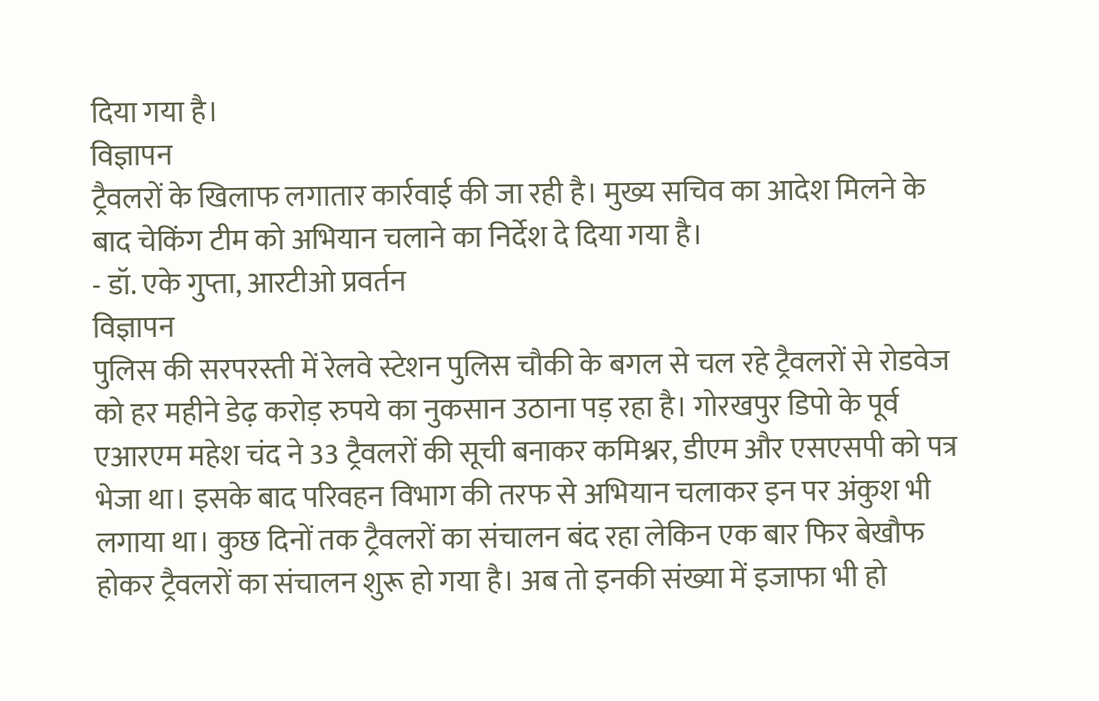दिया गया है।
विज्ञापन
ट्रैवलरों के खिलाफ लगातार कार्रवाई की जा रही है। मुख्य सचिव का आदेश मिलने के बाद चेकिंग टीम को अभियान चलाने का निर्देश दे दिया गया है।
- डॉ. एके गुप्ता, आरटीओ प्रवर्तन
विज्ञापन
पुलिस की सरपरस्ती में रेलवे स्टेशन पुलिस चौकी के बगल से चल रहे ट्रैवलरों से रोडवेज को हर महीने डेढ़ करोड़ रुपये का नुकसान उठाना पड़ रहा है। गोरखपुर डिपो के पूर्व एआरएम महेश चंद ने 33 ट्रैवलरों की सूची बनाकर कमिश्नर, डीएम और एसएसपी को पत्र भेजा था। इसके बाद परिवहन विभाग की तरफ से अभियान चलाकर इन पर अंकुश भी लगाया था। कुछ दिनों तक ट्रैवलरों का संचालन बंद रहा लेकिन एक बार फिर बेखौफ होकर ट्रैवलरों का संचालन शुरू हो गया है। अब तो इनकी संख्या में इजाफा भी हो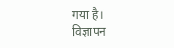गया है।
विज्ञापन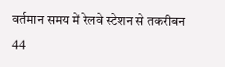वर्तमान समय में रेलवे स्टेशन से तकरीबन 44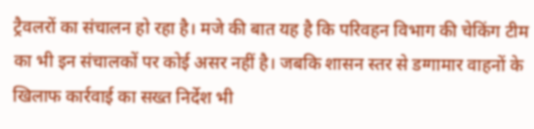ट्रैवलरों का संचालन हो रहा है। मजे की बात यह है कि परिवहन विभाग की चेकिंग टीम का भी इन संचालकों पर कोई असर नहीं है। जबकि शासन स्तर से डग्गामार वाहनों के खिलाफ कार्रवाई का सख्त निर्देश भी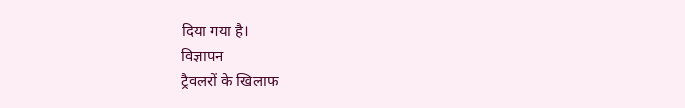दिया गया है।
विज्ञापन
ट्रैवलरों के खिलाफ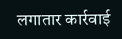लगातार कार्रवाई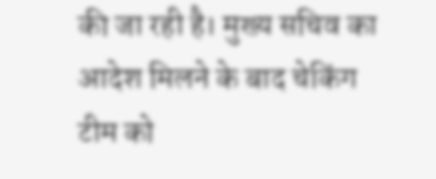की जा रही है। मुख्य सचिव का आदेश मिलने के बाद चेकिंग टीम को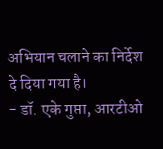अभियान चलाने का निर्देश दे दिया गया है।
- डॉ. एके गुप्ता, आरटीओ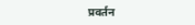प्रवर्तन